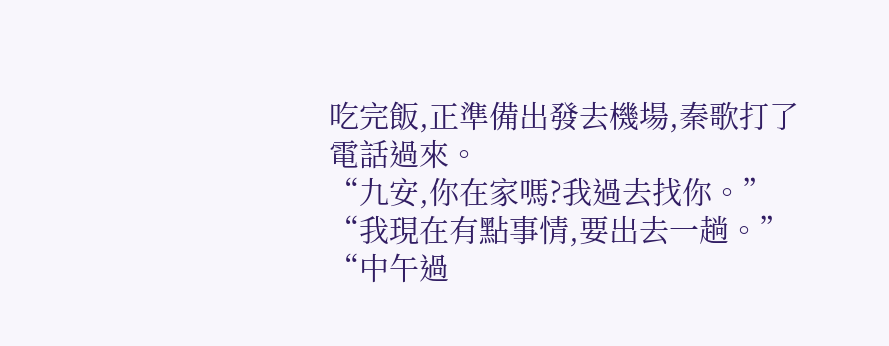吃完飯,正準備出發去機場,秦歌打了電話過來。
“九安,你在家嗎?我過去找你。”
“我現在有點事情,要出去一趟。”
“中午過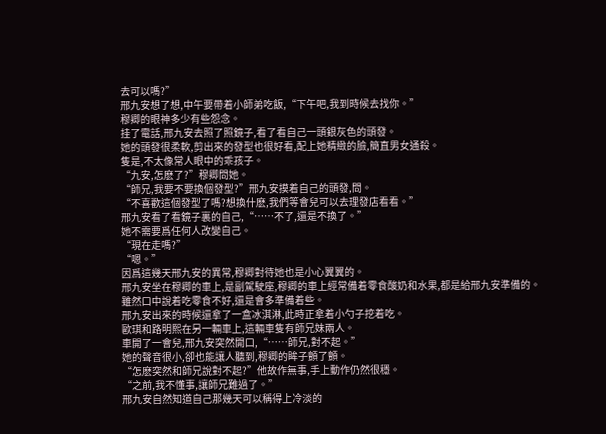去可以嗎?”
邢九安想了想,中午要帶着小師弟吃飯,“下午吧,我到時候去找你。”
穆卿的眼神多少有些怨念。
挂了電話,邢九安去照了照鏡子,看了看自己一頭銀灰色的頭發。
她的頭發很柔軟,剪出來的發型也很好看,配上她精緻的臉,簡直男女通殺。
隻是,不太像常人眼中的乖孩子。
“九安,怎麽了?”穆卿問她。
“師兄,我要不要換個發型?”邢九安摸着自己的頭發,問。
“不喜歡這個發型了嗎?想換什麽,我們等會兒可以去理發店看看。”
邢九安看了看鏡子裏的自己,“……不了,還是不換了。”
她不需要爲任何人改變自己。
“現在走嗎?”
“嗯。”
因爲這幾天邢九安的異常,穆卿對待她也是小心翼翼的。
邢九安坐在穆卿的車上,是副駕駛座,穆卿的車上經常備着零食酸奶和水果,都是給邢九安準備的。
雖然口中說着吃零食不好,還是會多準備着些。
邢九安出來的時候還拿了一盒冰淇淋,此時正拿着小勺子挖着吃。
歐琪和路明熙在另一輛車上,這輛車隻有師兄妹兩人。
車開了一會兒,邢九安突然開口,“……師兄,對不起。”
她的聲音很小,卻也能讓人聽到,穆卿的眸子顫了顫。
“怎麽突然和師兄說對不起?”他故作無事,手上動作仍然很穩。
“之前,我不懂事,讓師兄難過了。”
邢九安自然知道自己那幾天可以稱得上冷淡的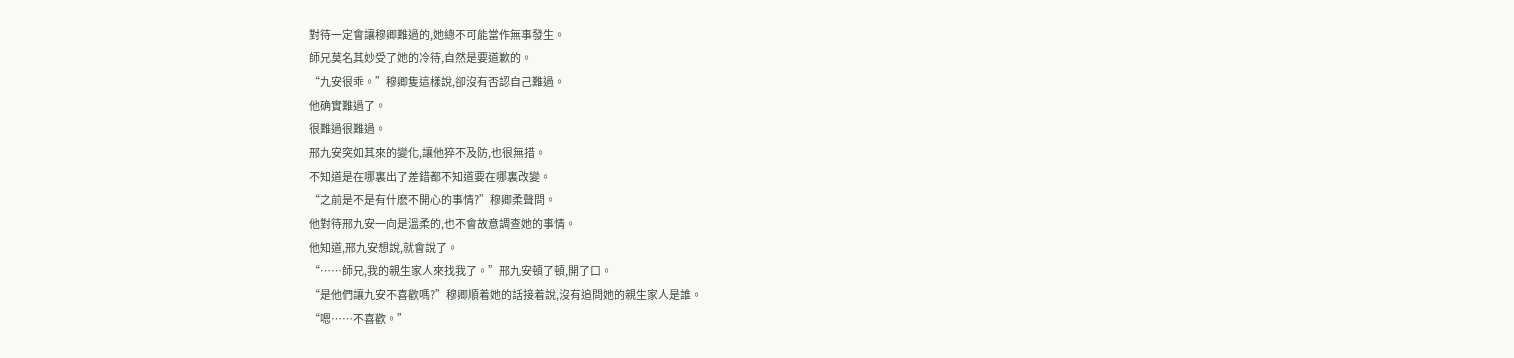對待一定會讓穆卿難過的,她總不可能當作無事發生。
師兄莫名其妙受了她的冷待,自然是要道歉的。
“九安很乖。”穆卿隻這樣說,卻沒有否認自己難過。
他确實難過了。
很難過很難過。
邢九安突如其來的變化,讓他猝不及防,也很無措。
不知道是在哪裏出了差錯都不知道要在哪裏改變。
“之前是不是有什麽不開心的事情?”穆卿柔聲問。
他對待邢九安一向是溫柔的,也不會故意調查她的事情。
他知道,邢九安想說,就會說了。
“……師兄,我的親生家人來找我了。”邢九安頓了頓,開了口。
“是他們讓九安不喜歡嗎?”穆卿順着她的話接着說,沒有追問她的親生家人是誰。
“嗯……不喜歡。”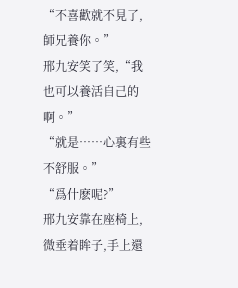“不喜歡就不見了,師兄養你。”
邢九安笑了笑,“我也可以養活自己的啊。”
“就是……心裏有些不舒服。”
“爲什麽呢?”
邢九安靠在座椅上,微垂着眸子,手上還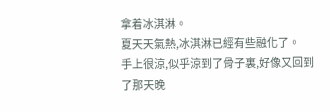拿着冰淇淋。
夏天天氣熱,冰淇淋已經有些融化了。
手上很涼,似乎涼到了骨子裏,好像又回到了那天晚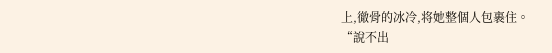上,徹骨的冰冷,将她整個人包裹住。
“說不出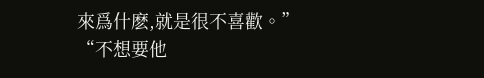來爲什麽,就是很不喜歡。”
“不想要他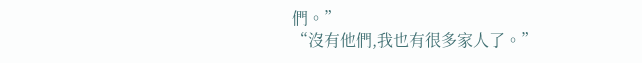們。”
“沒有他們,我也有很多家人了。”